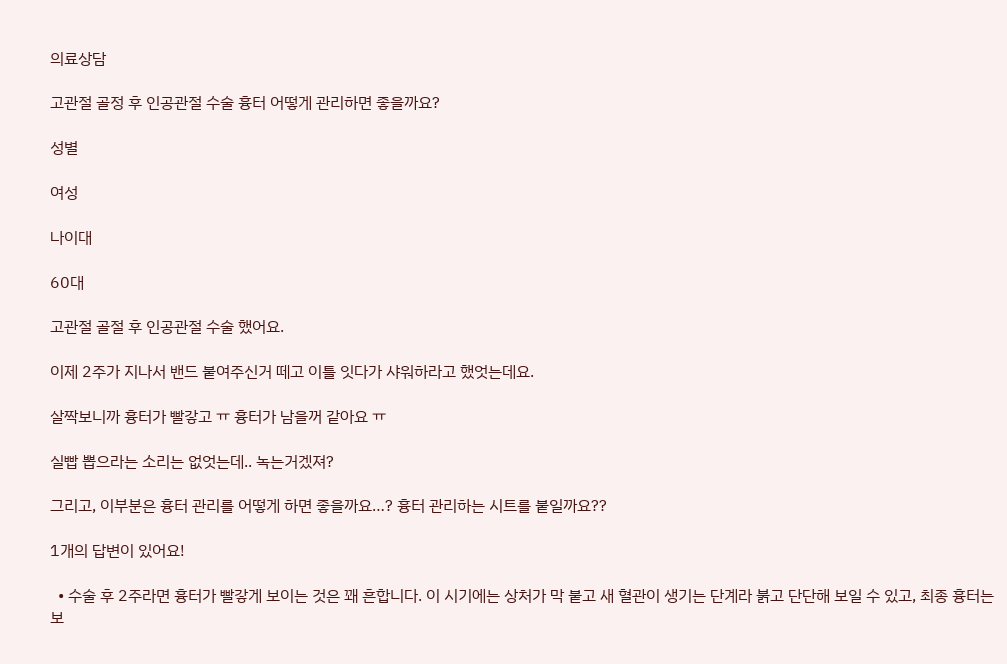의료상담

고관절 골정 후 인공관절 수술 흉터 어떻게 관리하면 좋을까요?

성별

여성

나이대

60대

고관절 골절 후 인공관절 수술 했어요.

이제 2주가 지나서 밴드 붙여주신거 떼고 이틀 잇다가 샤워하라고 했엇는데요.

살짝보니까 흉터가 빨갛고 ㅠ 흉터가 남을꺼 같아요 ㅠ

실빱 뽑으라는 소리는 없엇는데.. 녹는거겠져?

그리고, 이부분은 흉터 관리를 어떻게 하면 좋을까요…? 흉터 관리하는 시트를 붙일까요??

1개의 답변이 있어요!

  • 수술 후 2주라면 흉터가 빨갛게 보이는 것은 꽤 흔합니다. 이 시기에는 상처가 막 붙고 새 혈관이 생기는 단계라 붉고 단단해 보일 수 있고, 최종 흉터는 보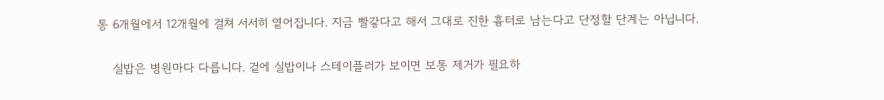통 6개월에서 12개월에 걸쳐 서서히 옅어집니다. 지금 빨갛다고 해서 그대로 진한 흉터로 남는다고 단정할 단계는 아닙니다.

    실밥은 병원마다 다릅니다. 겉에 실밥이나 스테이플러가 보이면 보통 제거가 필요하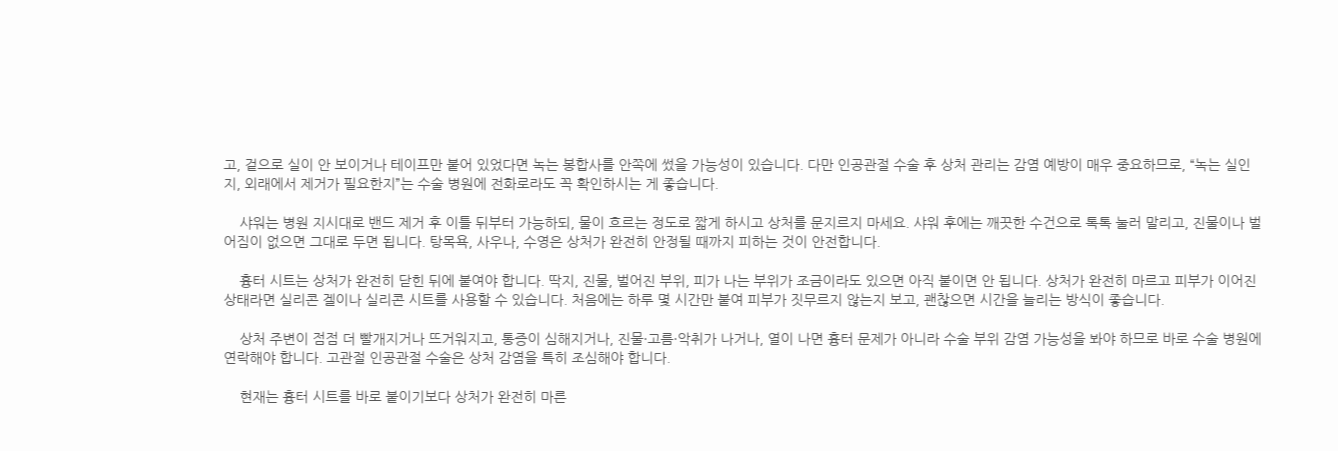고, 겉으로 실이 안 보이거나 테이프만 붙어 있었다면 녹는 봉합사를 안쪽에 썼을 가능성이 있습니다. 다만 인공관절 수술 후 상처 관리는 감염 예방이 매우 중요하므로, “녹는 실인지, 외래에서 제거가 필요한지”는 수술 병원에 전화로라도 꼭 확인하시는 게 좋습니다.

    샤워는 병원 지시대로 밴드 제거 후 이틀 뒤부터 가능하되, 물이 흐르는 정도로 짧게 하시고 상처를 문지르지 마세요. 샤워 후에는 깨끗한 수건으로 톡톡 눌러 말리고, 진물이나 벌어짐이 없으면 그대로 두면 됩니다. 탕목욕, 사우나, 수영은 상처가 완전히 안정될 때까지 피하는 것이 안전합니다.

    흉터 시트는 상처가 완전히 닫힌 뒤에 붙여야 합니다. 딱지, 진물, 벌어진 부위, 피가 나는 부위가 조금이라도 있으면 아직 붙이면 안 됩니다. 상처가 완전히 마르고 피부가 이어진 상태라면 실리콘 겔이나 실리콘 시트를 사용할 수 있습니다. 처음에는 하루 몇 시간만 붙여 피부가 짓무르지 않는지 보고, 괜찮으면 시간을 늘리는 방식이 좋습니다.

    상처 주변이 점점 더 빨개지거나 뜨거워지고, 통증이 심해지거나, 진물·고름·악취가 나거나, 열이 나면 흉터 문제가 아니라 수술 부위 감염 가능성을 봐야 하므로 바로 수술 병원에 연락해야 합니다. 고관절 인공관절 수술은 상처 감염을 특히 조심해야 합니다.

    현재는 흉터 시트를 바로 붙이기보다 상처가 완전히 마른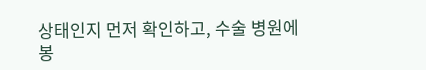상태인지 먼저 확인하고, 수술 병원에 봉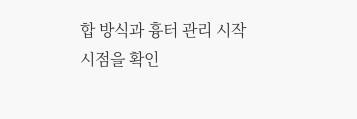합 방식과 흉터 관리 시작 시점을 확인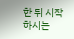한 뒤 시작하시는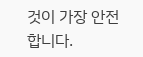것이 가장 안전합니다.